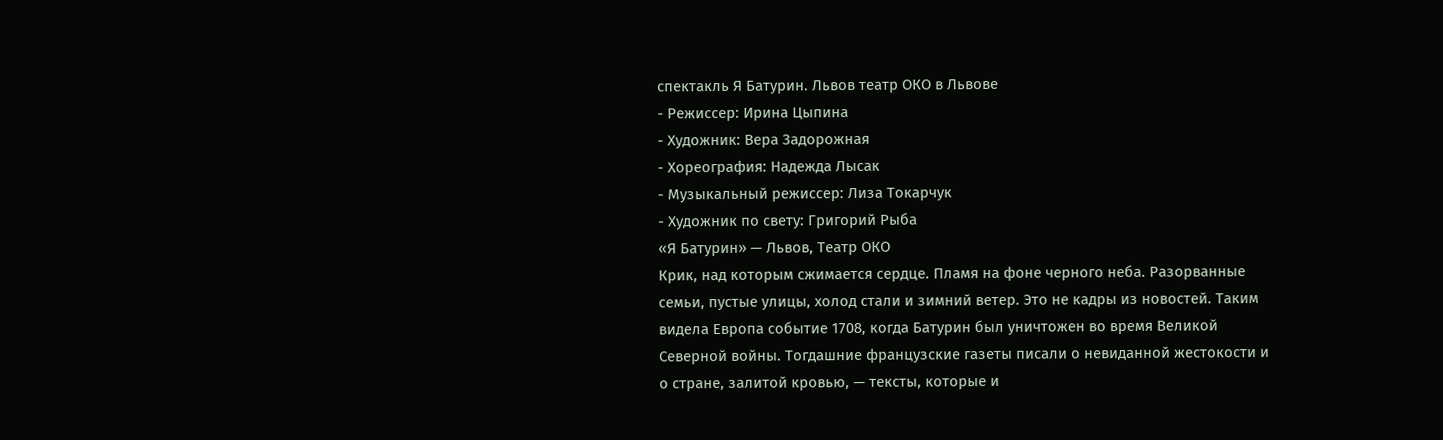спектакль Я Батурин. Львов театр ОКО в Львове
- Режиссер: Ирина Цыпина
- Художник: Вера Задорожная
- Хореография: Надежда Лысак
- Музыкальный режиссер: Лиза Токарчук
- Художник по свету: Григорий Рыба
«Я Батурин» — Львов, Театр ОКО
Крик, над которым сжимается сердце. Пламя на фоне черного неба. Разорванные семьи, пустые улицы, холод стали и зимний ветер. Это не кадры из новостей. Таким видела Европа событие 1708, когда Батурин был уничтожен во время Великой Северной войны. Тогдашние французские газеты писали о невиданной жестокости и о стране, залитой кровью, — тексты, которые и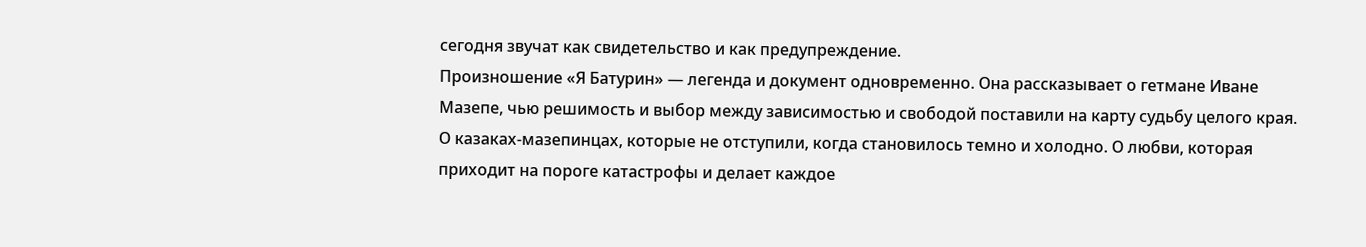сегодня звучат как свидетельство и как предупреждение.
Произношение «Я Батурин» — легенда и документ одновременно. Она рассказывает о гетмане Иване Мазепе, чью решимость и выбор между зависимостью и свободой поставили на карту судьбу целого края. О казаках-мазепинцах, которые не отступили, когда становилось темно и холодно. О любви, которая приходит на пороге катастрофы и делает каждое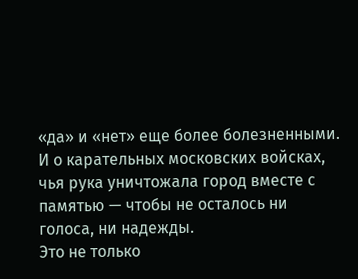«да» и «нет» еще более болезненными. И о карательных московских войсках, чья рука уничтожала город вместе с памятью — чтобы не осталось ни голоса, ни надежды.
Это не только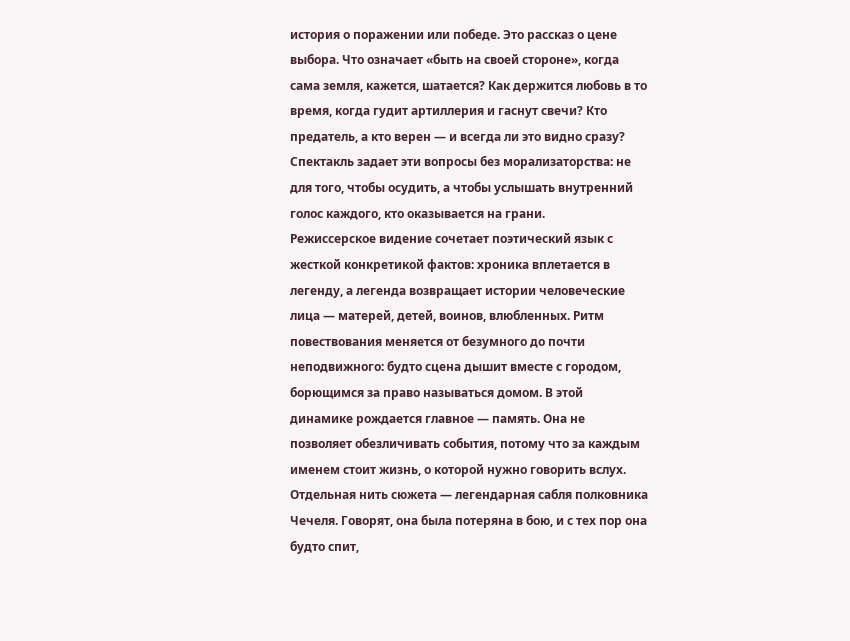история о поражении или победе. Это рассказ о цене выбора. Что означает «быть на своей стороне», когда сама земля, кажется, шатается? Как держится любовь в то время, когда гудит артиллерия и гаснут свечи? Кто предатель, а кто верен — и всегда ли это видно сразу? Спектакль задает эти вопросы без морализаторства: не для того, чтобы осудить, а чтобы услышать внутренний голос каждого, кто оказывается на грани.
Режиссерское видение сочетает поэтический язык с жесткой конкретикой фактов: хроника вплетается в легенду, а легенда возвращает истории человеческие лица — матерей, детей, воинов, влюбленных. Ритм повествования меняется от безумного до почти неподвижного: будто сцена дышит вместе с городом, борющимся за право называться домом. В этой динамике рождается главное — память. Она не позволяет обезличивать события, потому что за каждым именем стоит жизнь, о которой нужно говорить вслух.
Отдельная нить сюжета — легендарная сабля полковника Чечеля. Говорят, она была потеряна в бою, и с тех пор она будто спит,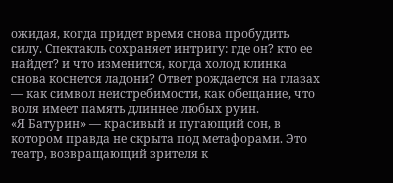ожидая, когда придет время снова пробудить силу. Спектакль сохраняет интригу: где он? кто ее найдет? и что изменится, когда холод клинка снова коснется ладони? Ответ рождается на глазах — как символ неистребимости, как обещание, что воля имеет память длиннее любых руин.
«Я Батурин» — красивый и пугающий сон, в котором правда не скрыта под метафорами. Это театр, возвращающий зрителя к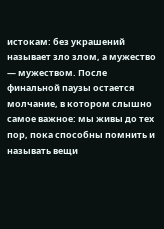истокам: без украшений называет зло злом, а мужество — мужеством. После финальной паузы остается молчание, в котором слышно самое важное: мы живы до тех пор, пока способны помнить и называть вещи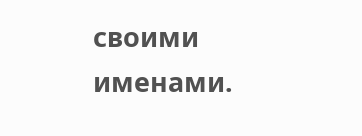своими именами.